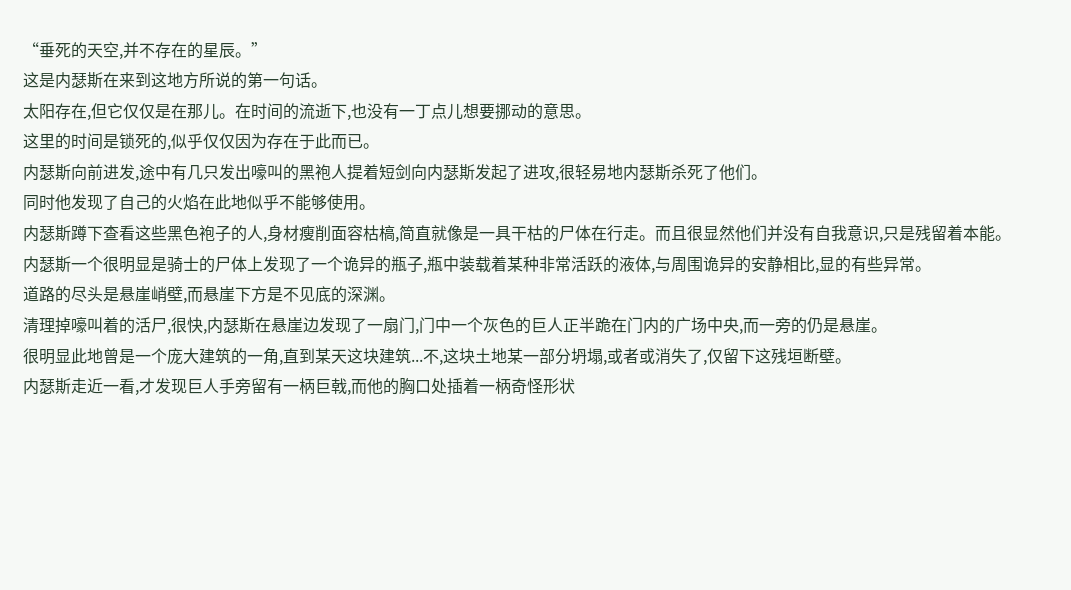“垂死的天空,并不存在的星辰。”
这是内瑟斯在来到这地方所说的第一句话。
太阳存在,但它仅仅是在那儿。在时间的流逝下,也没有一丁点儿想要挪动的意思。
这里的时间是锁死的,似乎仅仅因为存在于此而已。
内瑟斯向前进发,途中有几只发出嚎叫的黑袍人提着短剑向内瑟斯发起了进攻,很轻易地内瑟斯杀死了他们。
同时他发现了自己的火焰在此地似乎不能够使用。
内瑟斯蹲下查看这些黑色袍子的人,身材瘦削面容枯槁,简直就像是一具干枯的尸体在行走。而且很显然他们并没有自我意识,只是残留着本能。
内瑟斯一个很明显是骑士的尸体上发现了一个诡异的瓶子,瓶中装载着某种非常活跃的液体,与周围诡异的安静相比,显的有些异常。
道路的尽头是悬崖峭壁,而悬崖下方是不见底的深渊。
清理掉嚎叫着的活尸,很快,内瑟斯在悬崖边发现了一扇门,门中一个灰色的巨人正半跪在门内的广场中央,而一旁的仍是悬崖。
很明显此地曾是一个庞大建筑的一角,直到某天这块建筑...不,这块土地某一部分坍塌,或者或消失了,仅留下这残垣断壁。
内瑟斯走近一看,才发现巨人手旁留有一柄巨戟,而他的胸口处插着一柄奇怪形状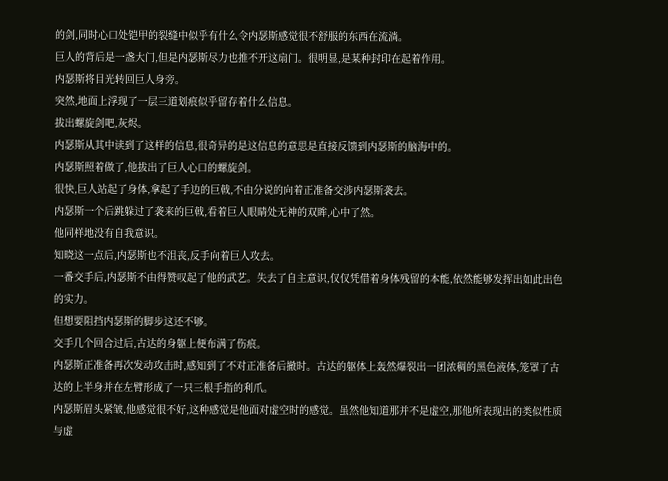的剑,同时心口处铠甲的裂缝中似乎有什么令内瑟斯感觉很不舒服的东西在流淌。
巨人的背后是一盏大门,但是内瑟斯尽力也推不开这扇门。很明显,是某种封印在起着作用。
内瑟斯将目光转回巨人身旁。
突然,地面上浮现了一层三道划痕似乎留存着什么信息。
拔出螺旋剑吧,灰烬。
内瑟斯从其中读到了这样的信息,很奇异的是这信息的意思是直接反馈到内瑟斯的脑海中的。
内瑟斯照着做了,他拔出了巨人心口的螺旋剑。
很快,巨人站起了身体,拿起了手边的巨戟,不由分说的向着正准备交涉内瑟斯袭去。
内瑟斯一个后跳躲过了袭来的巨戟,看着巨人眼睛处无神的双眸,心中了然。
他同样地没有自我意识。
知晓这一点后,内瑟斯也不沮丧,反手向着巨人攻去。
一番交手后,内瑟斯不由得赞叹起了他的武艺。失去了自主意识,仅仅凭借着身体残留的本能,依然能够发挥出如此出色的实力。
但想要阻挡内瑟斯的脚步这还不够。
交手几个回合过后,古达的身躯上便布满了伤痕。
内瑟斯正准备再次发动攻击时,感知到了不对正准备后撤时。古达的躯体上轰然爆裂出一团浓稠的黑色液体,笼罩了古达的上半身并在左臂形成了一只三根手指的利爪。
内瑟斯眉头紧皱,他感觉很不好,这种感觉是他面对虚空时的感觉。虽然他知道那并不是虚空,那他所表现出的类似性质与虚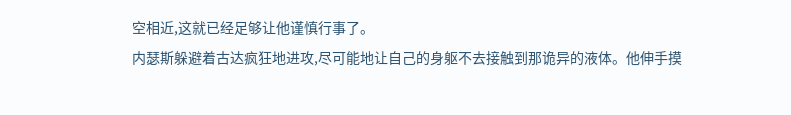空相近,这就已经足够让他谨慎行事了。
内瑟斯躲避着古达疯狂地进攻,尽可能地让自己的身躯不去接触到那诡异的液体。他伸手摸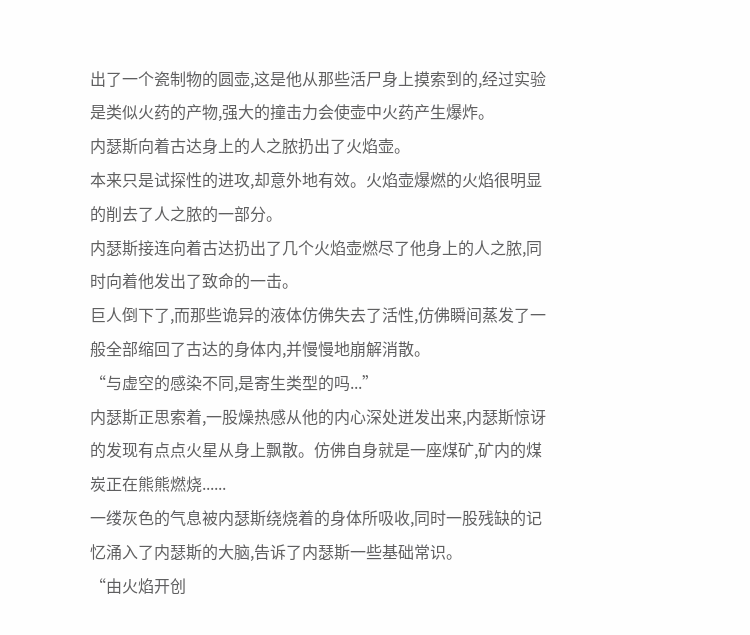出了一个瓷制物的圆壶,这是他从那些活尸身上摸索到的,经过实验是类似火药的产物,强大的撞击力会使壶中火药产生爆炸。
内瑟斯向着古达身上的人之脓扔出了火焰壶。
本来只是试探性的进攻,却意外地有效。火焰壶爆燃的火焰很明显的削去了人之脓的一部分。
内瑟斯接连向着古达扔出了几个火焰壶燃尽了他身上的人之脓,同时向着他发出了致命的一击。
巨人倒下了,而那些诡异的液体仿佛失去了活性,仿佛瞬间蒸发了一般全部缩回了古达的身体内,并慢慢地崩解消散。
“与虚空的感染不同,是寄生类型的吗...”
内瑟斯正思索着,一股燥热感从他的内心深处迸发出来,内瑟斯惊讶的发现有点点火星从身上飘散。仿佛自身就是一座煤矿,矿内的煤炭正在熊熊燃烧......
一缕灰色的气息被内瑟斯绕烧着的身体所吸收,同时一股残缺的记忆涌入了内瑟斯的大脑,告诉了内瑟斯一些基础常识。
“由火焰开创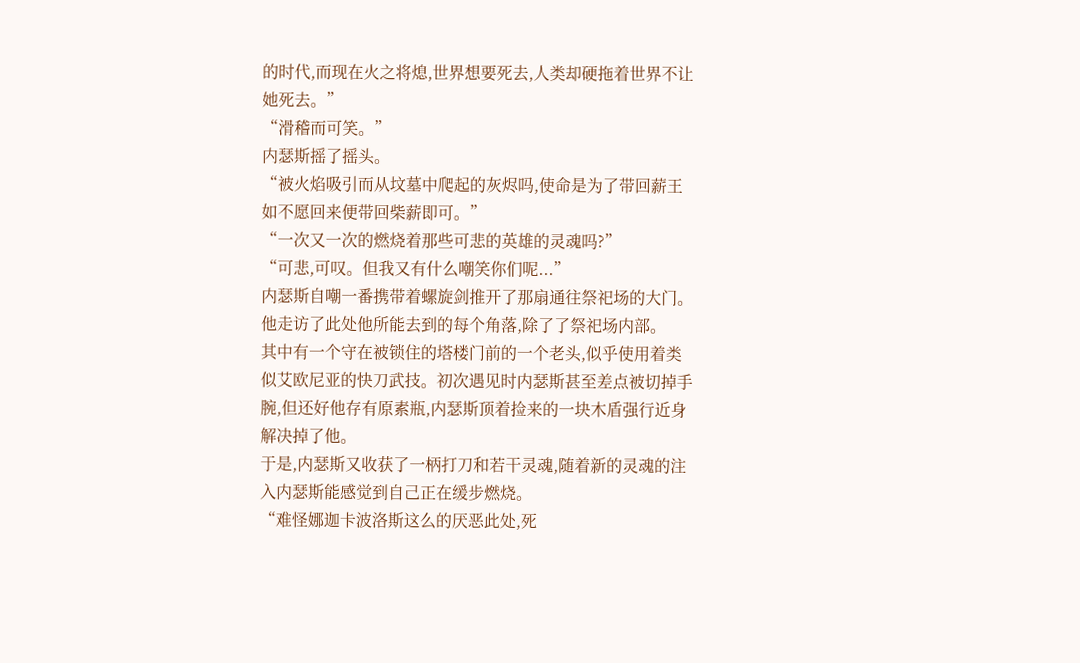的时代,而现在火之将熄,世界想要死去,人类却硬拖着世界不让她死去。”
“滑稽而可笑。”
内瑟斯摇了摇头。
“被火焰吸引而从坟墓中爬起的灰烬吗,使命是为了带回薪王如不愿回来便带回柴薪即可。”
“一次又一次的燃烧着那些可悲的英雄的灵魂吗?”
“可悲,可叹。但我又有什么嘲笑你们呢...”
内瑟斯自嘲一番携带着螺旋剑推开了那扇通往祭祀场的大门。
他走访了此处他所能去到的每个角落,除了了祭祀场内部。
其中有一个守在被锁住的塔楼门前的一个老头,似乎使用着类似艾欧尼亚的快刀武技。初次遇见时内瑟斯甚至差点被切掉手腕,但还好他存有原素瓶,内瑟斯顶着捡来的一块木盾强行近身解决掉了他。
于是,内瑟斯又收获了一柄打刀和若干灵魂,随着新的灵魂的注入内瑟斯能感觉到自己正在缓步燃烧。
“难怪娜迦卡波洛斯这么的厌恶此处,死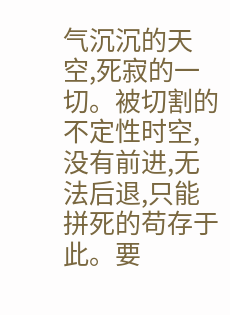气沉沉的天空,死寂的一切。被切割的不定性时空,没有前进,无法后退,只能拼死的苟存于此。要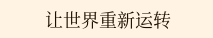让世界重新运转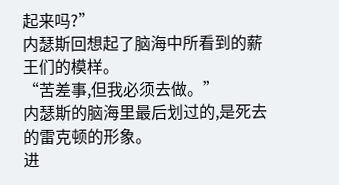起来吗?”
内瑟斯回想起了脑海中所看到的薪王们的模样。
“苦差事,但我必须去做。”
内瑟斯的脑海里最后划过的,是死去的雷克顿的形象。
进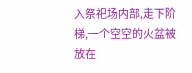入祭祀场内部,走下阶梯,一个空空的火盆被放在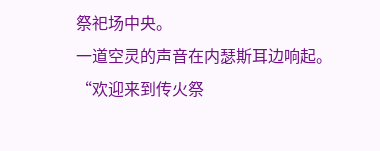祭祀场中央。
一道空灵的声音在内瑟斯耳边响起。
“欢迎来到传火祭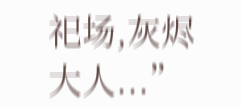祀场,灰烬大人...”